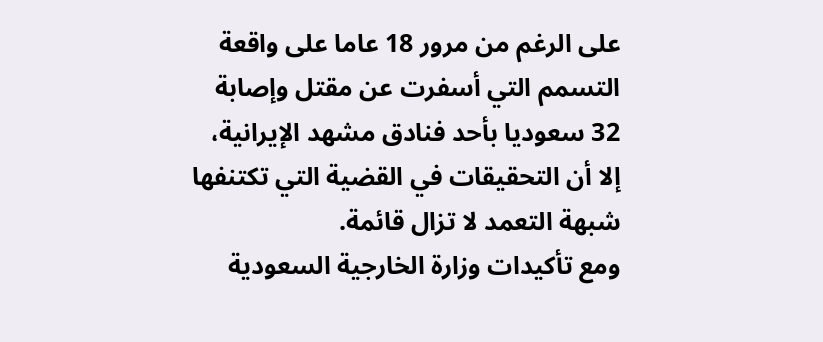على الرغم من مرور 18 عاما على واقعة التسمم التي أسفرت عن مقتل وإصابة 32 سعوديا بأحد فنادق مشهد الإيرانية، إلا أن التحقيقات في القضية التي تكتنفها شبهة التعمد لا تزال قائمة.
ومع تأكيدات وزارة الخارجية السعودية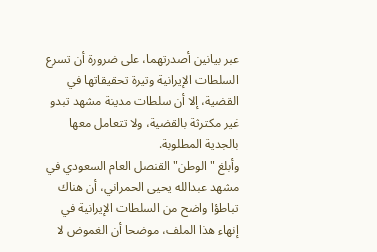عبر بيانين أصدرتهما، على ضرورة أن تسرع السلطات الإيرانية وتيرة تحقيقاتها في القضية، إلا أن سلطات مدينة مشهد تبدو غير مكترثة بالقضية، ولا تتعامل معها بالجدية المطلوبة.
وأبلغ "الوطن" القنصل العام السعودي في مشهد عبدالله يحيى الحمراني، أن هناك تباطؤا واضح من السلطات الإيرانية في إنهاء هذا الملف، موضحا أن الغموض لا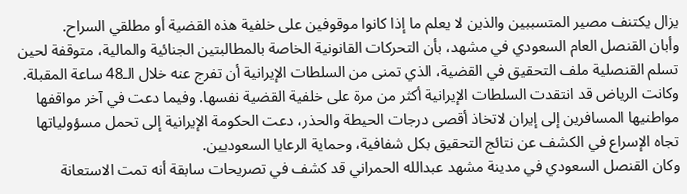يزال يكتنف مصير المتسببين والذين لا يعلم ما إذا كانوا موقوفين على خلفية هذه القضية أو مطلقي السراح.
وأبان القنصل العام السعودي في مشهد، بأن التحركات القانونية الخاصة بالمطالبتين الجنائية والمالية، متوقفة لحين تسلم القنصلية ملف التحقيق في القضية، الذي تمنى من السلطات الإيرانية أن تفرج عنه خلال الـ48 ساعة المقبلة.
وكانت الرياض قد انتقدت السلطات الإيرانية أكثر من مرة على خلفية القضية نفسها. وفيما دعت في آخر مواقفها مواطنيها المسافرين إلى إيران لاتخاذ أقصى درجات الحيطة والحذر، دعت الحكومة الإيرانية إلى تحمل مسؤولياتها تجاه الإسراع في الكشف عن نتائج التحقيق بكل شفافية، وحماية الرعايا السعوديين.
وكان القنصل السعودي في مدينة مشهد عبدالله الحمراني قد كشف في تصريحات سابقة أنه تمت الاستعانة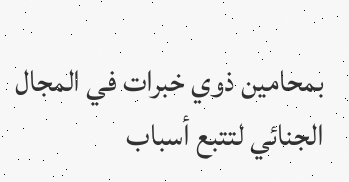بمحامين ذوي خبرات في المجال الجنائي لتتبع أسباب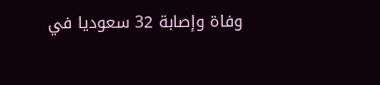وفاة وإصابة 32 سعوديا في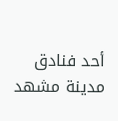أحد فنادق مدينة مشهد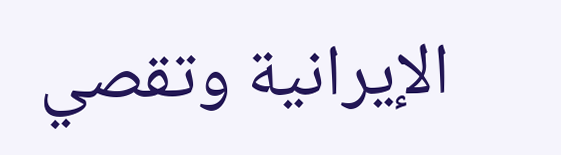الإيرانية وتقصي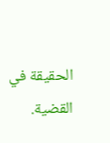الحقيقة في القضية.